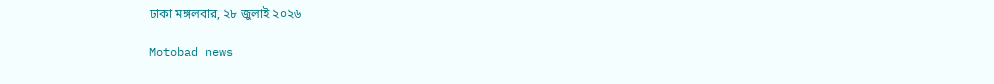ঢাকা মঙ্গলবার, ২৮ জুলাই ২০২৬

Motobad news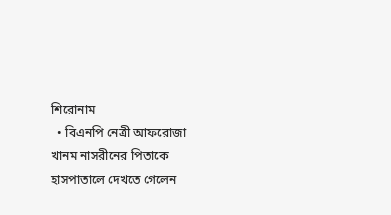শিরোনাম
  • বিএনপি নেত্রী আফরোজা খানম নাসরীনের পিতাকে হাসপাতালে দেখতে গেলেন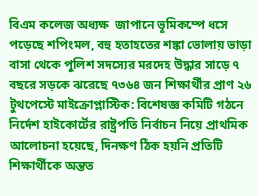বিএম কলেজ অধ্যক্ষ  জাপানে ভূমিকম্পে ধসে পড়েছে শপিংমল, বহু হতাহতের শঙ্কা ভোলায় ভাড়া বাসা থেকে পুলিশ সদস্যের মরদেহ উদ্ধার সাড়ে ৭ বছরে সড়কে ঝরেছে ৭৩৬৪ জন শিক্ষার্থীর প্রাণ ২৬ টুথপেস্টে মাইক্রোপ্লাস্টিক: বিশেষজ্ঞ কমিটি গঠনে নির্দেশ হাইকোর্টের রাষ্ট্রপতি নির্বাচন নিয়ে প্রাথমিক আলোচনা হয়েছে, দিনক্ষণ ঠিক হয়নি প্রতিটি শিক্ষার্থীকে অন্তত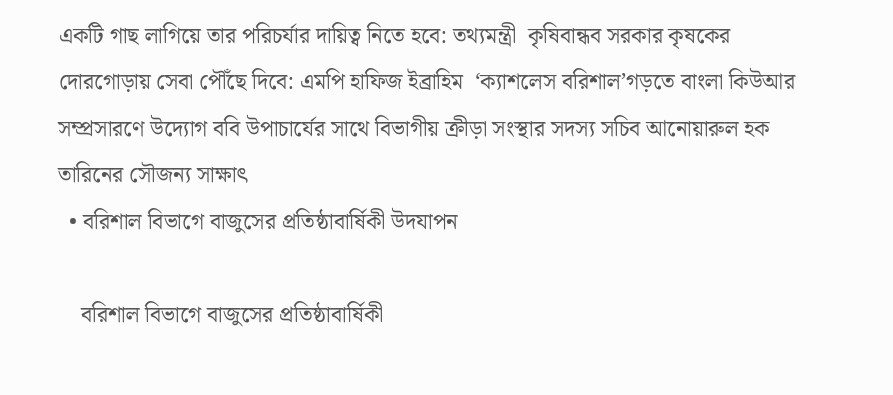একটি গাছ লাগিয়ে তার পরিচর্যার দায়িত্ব নিতে হবে: তথ্যমন্ত্রী  কৃষিবান্ধব সরকার কৃষকের দোরগোড়ায় সেবা পৌঁছে দিবে: এমপি হাফিজ ইব্রাহিম  ‘ক্যাশলেস বরিশাল’গড়তে বাংলা কিউআর সম্প্রসারণে উদ্যোগ ববি উপাচার্যের সাথে বিভাগীয় ক্রীড়া সংস্থার সদস্য সচিব আনোয়ারুল হক তারিনের সৌজন্য সাক্ষাৎ
  • বরিশাল বিভাগে বাজুসের প্রতিষ্ঠাবার্ষিকী উদযাপন

    বরিশাল বিভাগে বাজুসের প্রতিষ্ঠাবার্ষিকী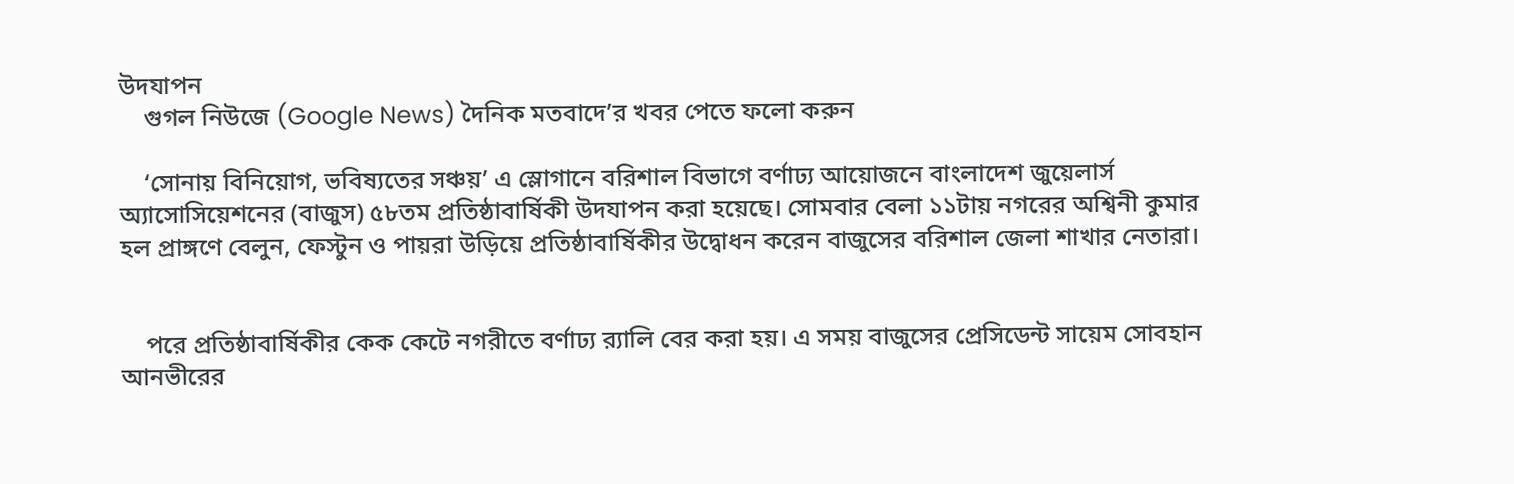উদযাপন
    গুগল নিউজে (Google News) দৈনিক মতবাদে’র খবর পেতে ফলো করুন

    ‘সোনায় বিনিয়োগ, ভবিষ্যতের সঞ্চয়’ এ স্লোগানে বরিশাল বিভাগে বর্ণাঢ্য আয়োজনে বাংলাদেশ জুয়েলার্স অ্যাসোসিয়েশনের (বাজুস) ৫৮তম প্রতিষ্ঠাবার্ষিকী উদযাপন করা হয়েছে। সোমবার বেলা ১১টায় নগরের অশ্বিনী কুমার হল প্রাঙ্গণে বেলুন, ফেস্টুন ও পায়রা উড়িয়ে প্রতিষ্ঠাবার্ষিকীর উদ্বোধন করেন বাজুসের বরিশাল জেলা শাখার নেতারা।


    পরে প্রতিষ্ঠাবার্ষিকীর কেক কেটে নগরীতে বর্ণাঢ্য র‌্যালি বের করা হয়। এ সময় বাজুসের প্রেসিডেন্ট সায়েম সোবহান আনভীরের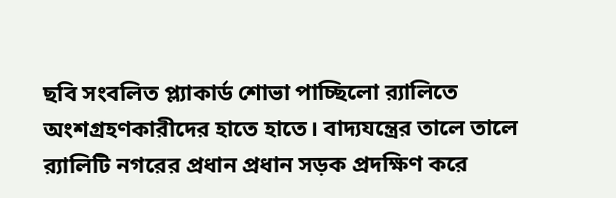ছবি সংবলিত প্ল্যাকার্ড শোভা পাচ্ছিলো র‌্যালিতে অংশগ্রহণকারীদের হাতে হাতে। বাদ্যযন্ত্রের তালে তালে র‌্যালিটি নগরের প্রধান প্রধান সড়ক প্রদক্ষিণ করে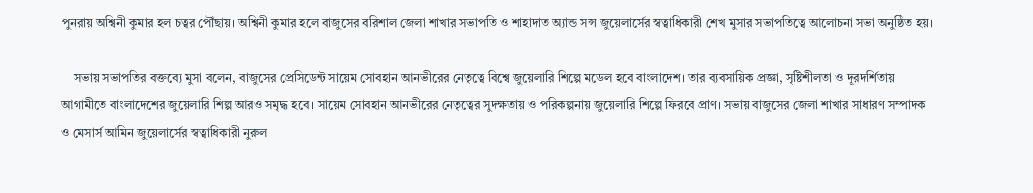পুনরায় অশ্বিনী কুমার হল চত্বর পৌঁছায়। অশ্বিনী কুমার হলে বাজুসের বরিশাল জেলা শাখার সভাপতি ও শাহাদাত অ্যান্ড সন্স জুয়েলার্সের স্বত্বাধিকারী শেখ মুসার সভাপতিত্বে আলোচনা সভা অনুষ্ঠিত হয়।

    সভায় সভাপতির বক্তব্যে মুসা বলেন, বাজুসের প্রেসিডেন্ট সায়েম সোবহান আনভীরের নেতৃত্বে বিশ্বে জুয়েলারি শিল্পে মডেল হবে বাংলাদেশ। তার ব্যবসায়িক প্রজ্ঞা, সৃষ্টিশীলতা ও দূরদর্শিতায় আগামীতে বাংলাদেশের জুয়েলারি শিল্প আরও সমৃদ্ধ হবে। সায়েম সোবহান আনভীরের নেতৃত্বের সুদক্ষতায় ও পরিকল্পনায় জুয়েলারি শিল্পে ফিরবে প্রাণ। সভায় বাজুসের জেলা শাখার সাধারণ সম্পাদক ও মেসার্স আমিন জুয়েলার্সের স্বত্বাধিকারী নুরুল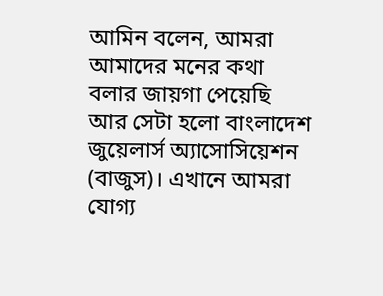আমিন বলেন, আমরা আমাদের মনের কথা বলার জায়গা পেয়েছি আর সেটা হলো বাংলাদেশ জুয়েলার্স অ্যাসোসিয়েশন (বাজুস)। এখানে আমরা যোগ্য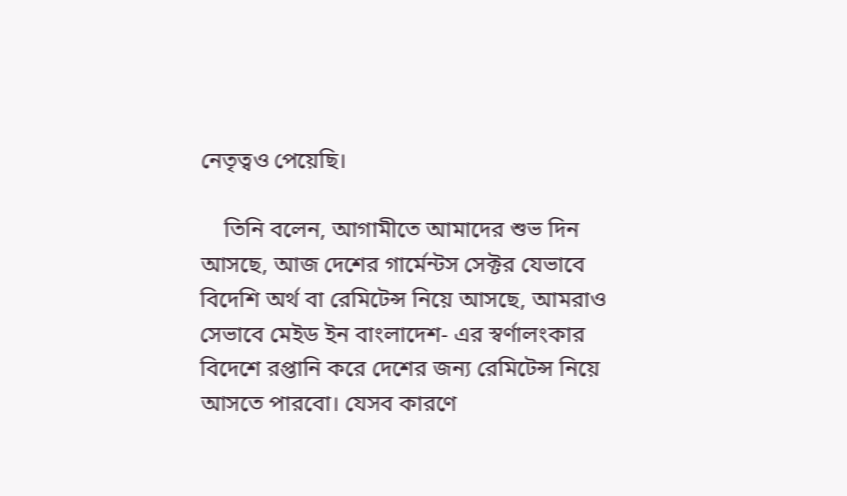নেতৃত্বও পেয়েছি।

    তিনি বলেন, আগামীতে আমাদের শুভ দিন আসছে, আজ দেশের গার্মেন্টস সেক্টর যেভাবে বিদেশি অর্থ বা রেমিটেন্স নিয়ে আসছে, আমরাও সেভাবে মেইড ইন বাংলাদেশ- এর স্বর্ণালংকার বিদেশে রপ্তানি করে দেশের জন্য রেমিটেন্স নিয়ে আসতে পারবো। যেসব কারণে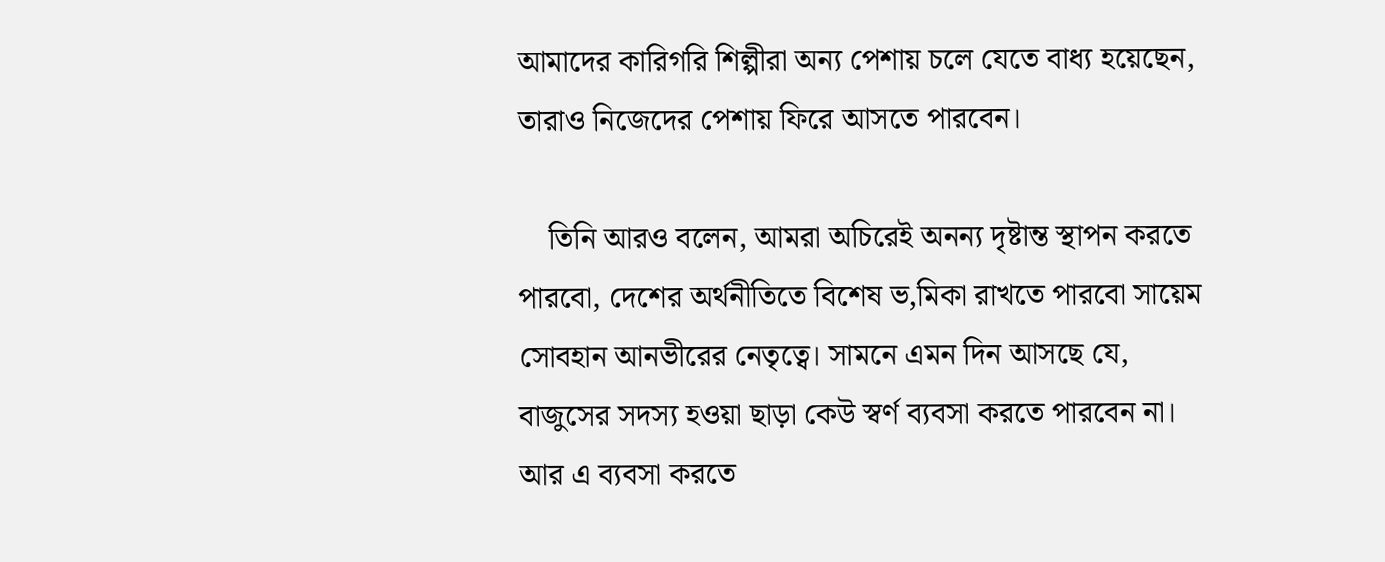আমাদের কারিগরি শিল্পীরা অন্য পেশায় চলে যেতে বাধ্য হয়েছেন, তারাও নিজেদের পেশায় ফিরে আসতে পারবেন।

    তিনি আরও বলেন, আমরা অচিরেই অনন্য দৃষ্টান্ত স্থাপন করতে পারবো, দেশের অর্থনীতিতে বিশেষ ভ‚মিকা রাখতে পারবো সায়েম সোবহান আনভীরের নেতৃত্বে। সামনে এমন দিন আসছে যে, বাজুসের সদস্য হওয়া ছাড়া কেউ স্বর্ণ ব্যবসা করতে পারবেন না। আর এ ব্যবসা করতে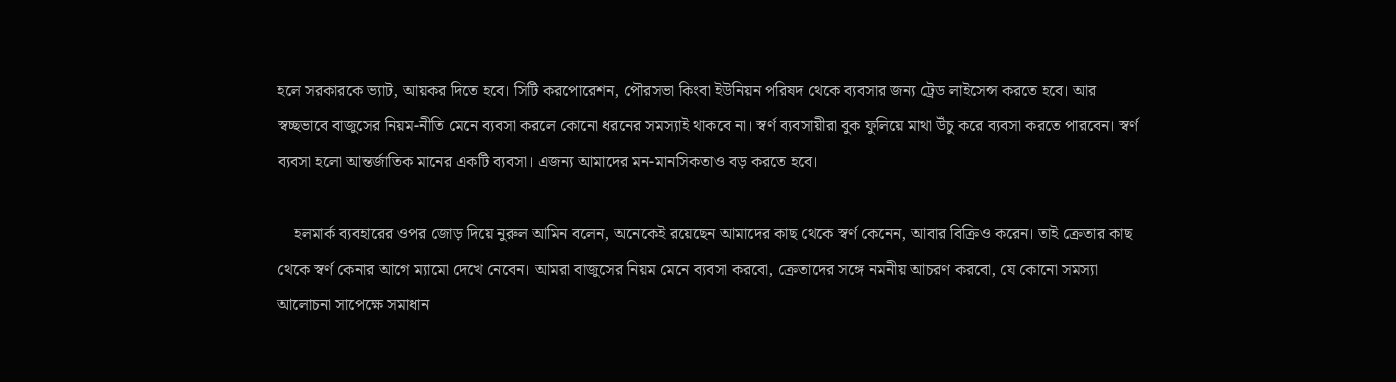হলে সরকারকে ভ্যাট, আয়কর দিতে হবে। সিটি করপোরেশন, পৌরসভা কিংবা ইউনিয়ন পরিষদ থেকে ব্যবসার জন্য ট্রেড লাইসেন্স করতে হবে। আর স্বচ্ছভাবে বাজুসের নিয়ম-নীতি মেনে ব্যবসা করলে কোনো ধরনের সমস্যাই থাকবে না। স্বর্ণ ব্যবসায়ীরা বুক ফুলিয়ে মাথা উঁচু করে ব্যবসা করতে পারবেন। স্বর্ণ ব্যবসা হলো আন্তর্জাতিক মানের একটি ব্যবসা। এজন্য আমাদের মন-মানসিকতাও বড় করতে হবে।

    হলমার্ক ব্যবহারের ওপর জোড় দিয়ে নুরুল আমিন বলেন, অনেকেই রয়েছেন আমাদের কাছ থেকে স্বর্ণ কেনেন, আবার বিক্রিও করেন। তাই ক্রেতার কাছ থেকে স্বর্ণ কেনার আগে ম্যামো দেখে নেবেন। আমরা বাজুসের নিয়ম মেনে ব্যবসা করবো, ক্রেতাদের সঙ্গে নমনীয় আচরণ করবো, যে কোনো সমস্যা আলোচনা সাপেক্ষে সমাধান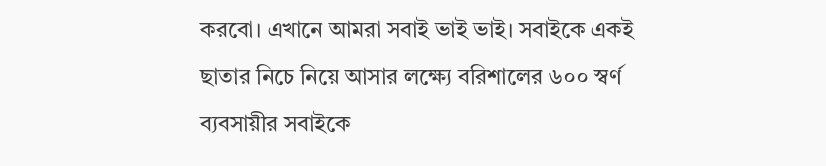করবো। এখানে আমরা সবাই ভাই ভাই। সবাইকে একই ছাতার নিচে নিয়ে আসার লক্ষ্যে বরিশালের ৬০০ স্বর্ণ ব্যবসায়ীর সবাইকে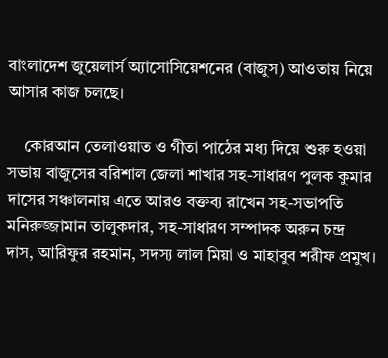বাংলাদেশ জুয়েলার্স অ্যাসোসিয়েশনের (বাজুস) আওতায় নিয়ে আসার কাজ চলছে।

    কোরআন তেলাওয়াত ও গীতা পাঠের মধ্য দিয়ে শুরু হওয়া সভায় বাজুসের বরিশাল জেলা শাখার সহ-সাধারণ পুলক কুমার দাসের সঞ্চালনায় এতে আরও বক্তব্য রাখেন সহ-সভাপতি মনিরুজ্জামান তালুকদার, সহ-সাধারণ সম্পাদক অরুন চন্দ্র দাস, আরিফুর রহমান, সদস্য লাল মিয়া ও মাহাবুব শরীফ প্রমুখ।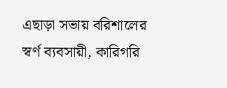এছাড়া সভায় বরিশালের স্বর্ণ ব্যবসায়ী, কারিগরি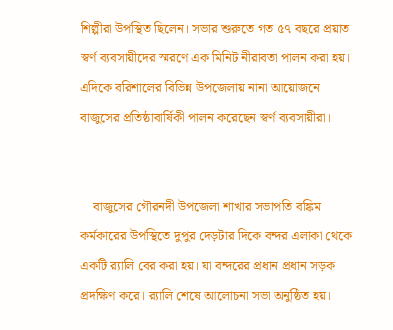শিল্পীরা উপস্থিত ছিলেন। সভার শুরুতে গত ৫৭ বছরে প্রয়াত স্বর্ণ ব্যবসায়ীদের স্মরণে এক মিনিট নীরাবতা পালন করা হয়। এদিকে বরিশালের বিভিন্ন উপজেলায় নানা আয়োজনে বাজুসের প্রতিষ্ঠাবার্ষিকী পালন করেছেন স্বর্ণ ব্যবসায়ীরা।


    বাজুসের গৌরনদী উপজেলা শাখার সভাপতি বঙ্কিম কর্মকারের উপস্থিতে দুপুর দেড়টার দিকে বন্দর এলাকা থেকে একটি র‌্যালি বের করা হয়। যা বন্দরের প্রধান প্রধান সড়ক প্রদক্ষিণ করে। র‌্যালি শেষে আলোচনা সভা অনুষ্ঠিত হয়।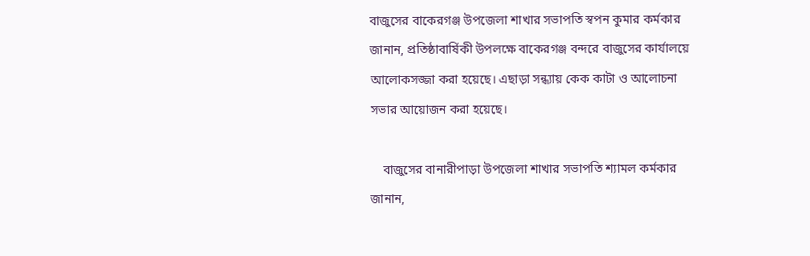বাজুসের বাকেরগঞ্জ উপজেলা শাখার সভাপতি স্বপন কুমার কর্মকার জানান, প্রতিষ্ঠাবার্ষিকী উপলক্ষে বাকেরগঞ্জ বন্দরে বাজুসের কার্যালয়ে আলোকসজ্জা করা হয়েছে। এছাড়া সন্ধ্যায় কেক কাটা ও আলোচনা সভার আয়োজন করা হয়েছে।

    বাজুসের বানারীপাড়া উপজেলা শাখার সভাপতি শ্যামল কর্মকার জানান,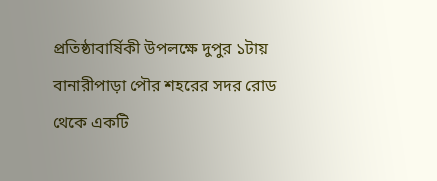প্রতিষ্ঠাবার্ষিকী উপলক্ষে দুপুর ১টায় বানারীপাড়া পৌর শহরের সদর রোড থেকে একটি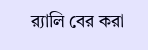র‌্যালি বের করা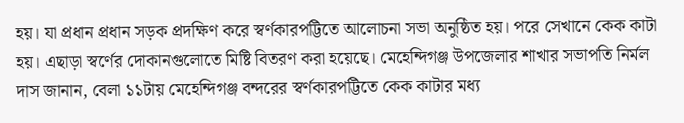হয়। যা প্রধান প্রধান সড়ক প্রদক্ষিণ করে স্বর্ণকারপট্টিতে আলোচনা সভা অনুষ্ঠিত হয়। পরে সেখানে কেক কাটা হয়। এছাড়া স্বর্ণের দোকানগুলোতে মিষ্টি বিতরণ করা হয়েছে। মেহেন্দিগঞ্জ উপজেলার শাখার সভাপতি নির্মল দাস জানান, বেলা ১১টায় মেহেন্দিগঞ্জ বন্দরের স্বর্ণকারপট্টিতে কেক কাটার মধ্য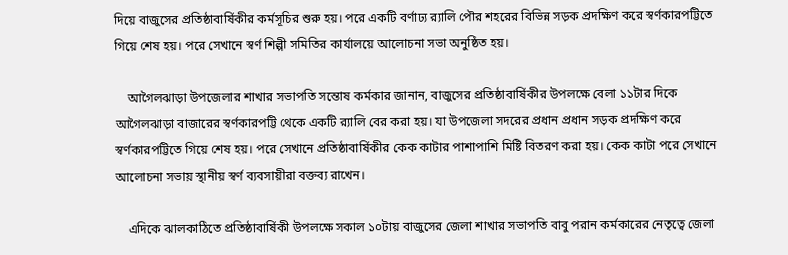দিয়ে বাজুসের প্রতিষ্ঠাবার্ষিকীর কর্মসূচির শুরু হয়। পরে একটি বর্ণাঢ্য র‌্যালি পৌর শহরের বিভিন্ন সড়ক প্রদক্ষিণ করে স্বর্ণকারপট্টিতে গিয়ে শেষ হয়। পরে সেখানে স্বর্ণ শিল্পী সমিতির কার্যালয়ে আলোচনা সভা অনুষ্ঠিত হয়।

    আগৈলঝাড়া উপজেলার শাখার সভাপতি সন্তোষ কর্মকার জানান, বাজুসের প্রতিষ্ঠাবার্ষিকীর উপলক্ষে বেলা ১১টার দিকে আগৈলঝাড়া বাজারের স্বর্ণকারপট্টি থেকে একটি র‌্যালি বের করা হয়। যা উপজেলা সদরের প্রধান প্রধান সড়ক প্রদক্ষিণ করে স্বর্ণকারপট্টিতে গিয়ে শেষ হয়। পরে সেখানে প্রতিষ্ঠাবার্ষিকীর কেক কাটার পাশাপাশি মিষ্টি বিতরণ করা হয়। কেক কাটা পরে সেখানে আলোচনা সভায় স্থানীয় স্বর্ণ ব্যবসায়ীরা বক্তব্য রাখেন।

    এদিকে ঝালকাঠিতে প্রতিষ্ঠাবার্ষিকী উপলক্ষে সকাল ১০টায় বাজুসের জেলা শাখার সভাপতি বাবু পরান কর্মকারের নেতৃত্বে জেলা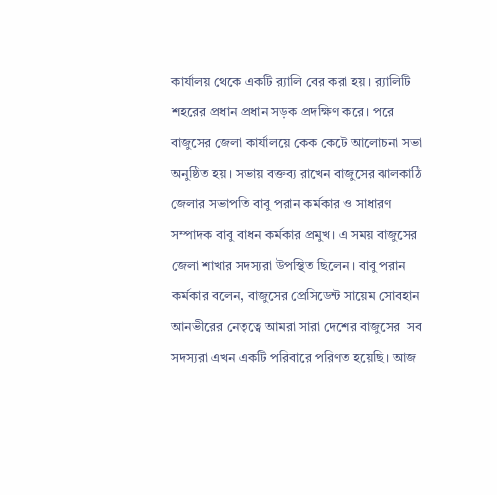কার্যালয় থেকে একটি র‌্যালি বের করা হয়। র‌্যালিটি শহরের প্রধান প্রধান সড়ক প্রদক্ষিণ করে। পরে বাজুসের জেলা কার্যালয়ে কেক কেটে আলোচনা সভা অনুষ্ঠিত হয়। সভায় বক্তব্য রাখেন বাজুসের ঝালকাঠি জেলার সভাপতি বাবু পরান কর্মকার ও সাধারণ সম্পাদক বাবু বাধন কর্মকার প্রমুখ। এ সময় বাজুসের জেলা শাখার সদস্যরা উপস্থিত ছিলেন। বাবু পরান কর্মকার বলেন, বাজুসের প্রেসিডেন্ট সায়েম সোবহান আনভীরের নেতৃত্বে আমরা সারা দেশের বাজুসের  সব সদস্যরা এখন একটি পরিবারে পরিণত হয়েছি। আজ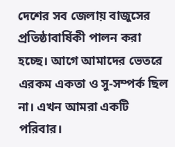দেশের সব জেলায় বাজুসের প্রতিষ্ঠাবার্ষিকী পালন করা হচ্ছে। আগে আমাদের ভেতরে এরকম একতা ও সু-সম্পর্ক ছিল না। এখন আমরা একটি পরিবার।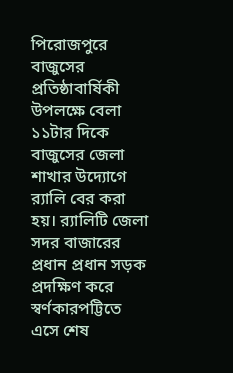পিরোজপুরে বাজুসের প্রতিষ্ঠাবার্ষিকী উপলক্ষে বেলা ১১টার দিকে বাজুসের জেলা শাখার উদ্যোগে র‌্যালি বের করা হয়। র‌্যালিটি জেলা সদর বাজারের প্রধান প্রধান সড়ক প্রদক্ষিণ করে স্বর্ণকারপট্টিতে এসে শেষ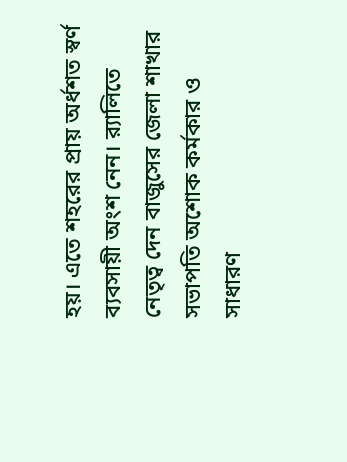হয়। এতে শহরের প্রায় অর্ধশত স্বর্ণ ব্যবসায়ী অংশ নেন। র‌্যালিতে নেতৃত্ব দেন বাজুসের জেলা শাখার সভাপতি অশোক কর্মকার ও সাধারণ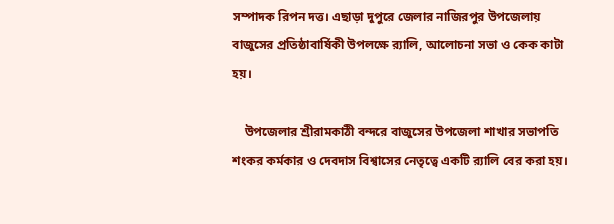সম্পাদক রিপন দত্ত। এছাড়া দুপুরে জেলার নাজিরপুর উপজেলায় বাজুসের প্রতিষ্ঠাবার্ষিকী উপলক্ষে র‌্যালি, আলোচনা সভা ও কেক কাটা হয়।

    উপজেলার শ্রীরামকাঠী বন্দরে বাজুসের উপজেলা শাখার সভাপতি শংকর কর্মকার ও দেবদাস বিশ্বাসের নেতৃত্বে একটি র‌্যালি বের করা হয়।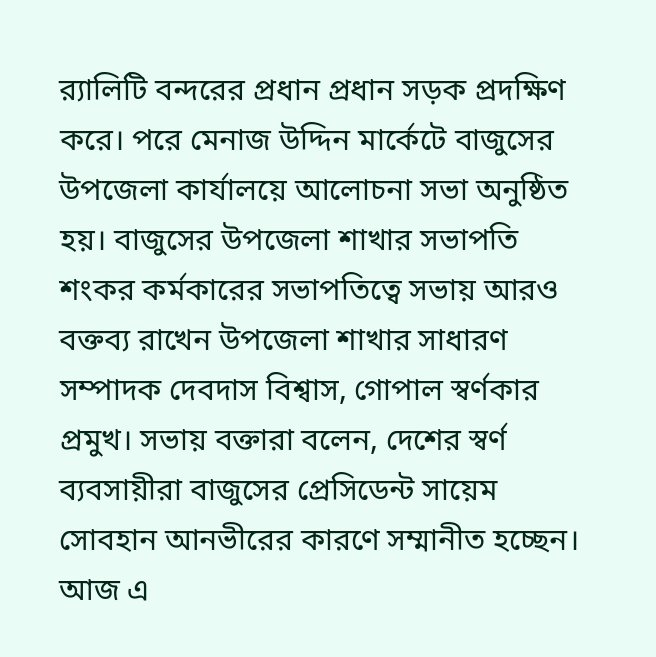র‌্যালিটি বন্দরের প্রধান প্রধান সড়ক প্রদক্ষিণ করে। পরে মেনাজ উদ্দিন মার্কেটে বাজুসের উপজেলা কার্যালয়ে আলোচনা সভা অনুষ্ঠিত হয়। বাজুসের উপজেলা শাখার সভাপতি শংকর কর্মকারের সভাপতিত্বে সভায় আরও বক্তব্য রাখেন উপজেলা শাখার সাধারণ সম্পাদক দেবদাস বিশ্বাস, গোপাল স্বর্ণকার প্রমুখ। সভায় বক্তারা বলেন, দেশের স্বর্ণ ব্যবসায়ীরা বাজুসের প্রেসিডেন্ট সায়েম সোবহান আনভীরের কারণে সম্মানীত হচ্ছেন। আজ এ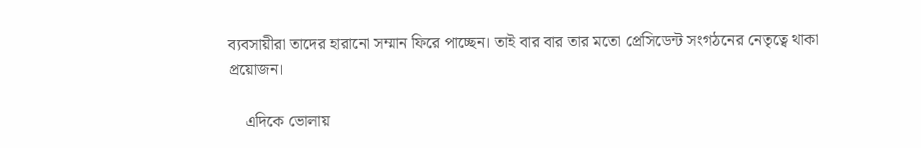ব্যবসায়ীরা তাদের হারানো সম্মান ফিরে পাচ্ছেন। তাই বার বার তার মতো প্রেসিডেন্ট সংগঠনের নেতৃত্বে থাকা প্রয়োজন।

    এদিকে ভোলায়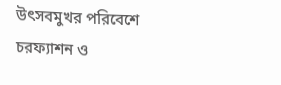উৎসবমুখর পরিবেশে চরফ্যাশন ও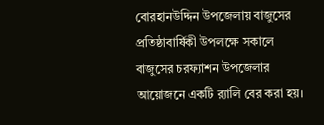বোরহানউদ্দিন উপজেলায় বাজুসের প্রতিষ্ঠাবার্ষিকী উপলক্ষে সকালে বাজুসের চরফ্যাশন উপজেলার আয়োজনে একটি র‌্যালি বের করা হয়।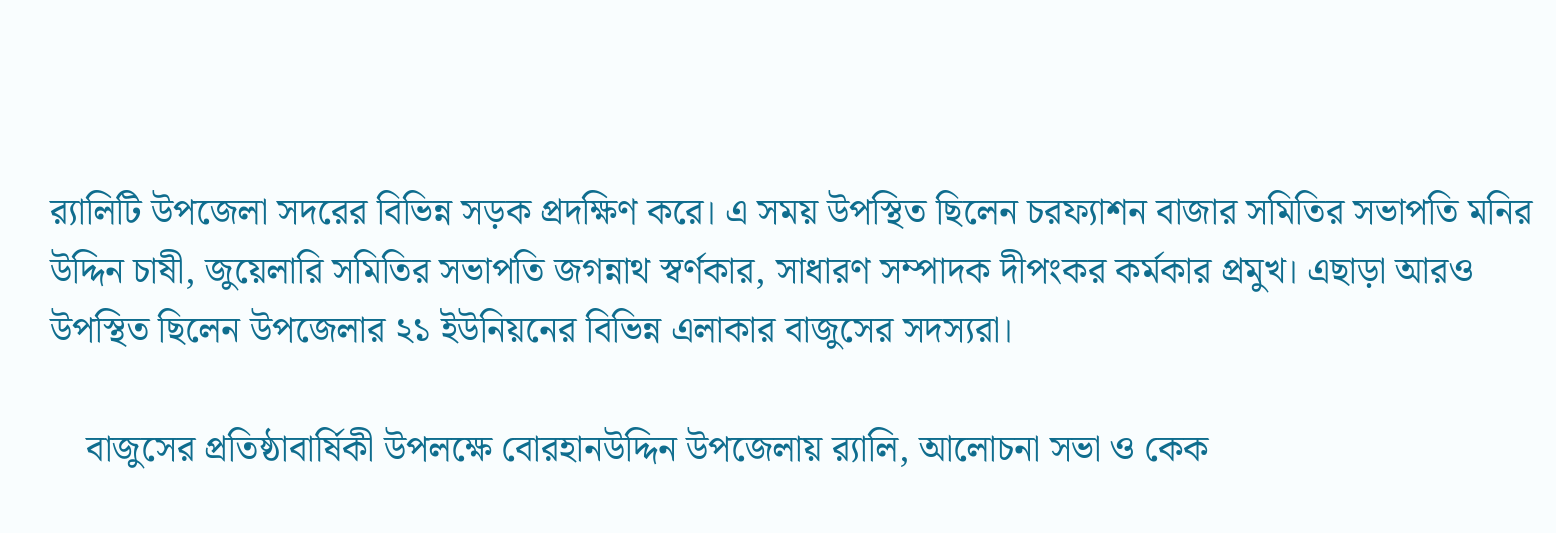র‌্যালিটি উপজেলা সদরের বিভিন্ন সড়ক প্রদক্ষিণ করে। এ সময় উপস্থিত ছিলেন চরফ্যাশন বাজার সমিতির সভাপতি মনির উদ্দিন চাষী, জুয়েলারি সমিতির সভাপতি জগন্নাথ স্বর্ণকার, সাধারণ সম্পাদক দীপংকর কর্মকার প্রমুখ। এছাড়া আরও উপস্থিত ছিলেন উপজেলার ২১ ইউনিয়নের বিভিন্ন এলাকার বাজুসের সদস্যরা।

    বাজুসের প্রতিষ্ঠাবার্ষিকী উপলক্ষে বোরহানউদ্দিন উপজেলায় র‌্যালি, আলোচনা সভা ও কেক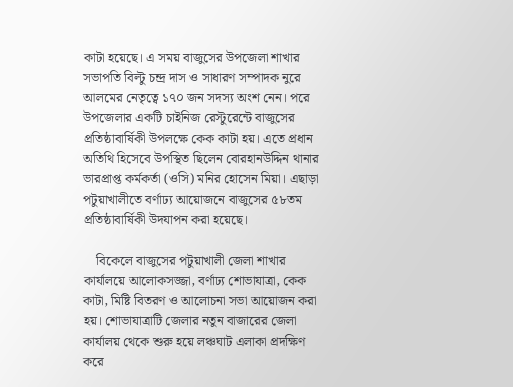কাটা হয়েছে। এ সময় বাজুসের উপজেলা শাখার সভাপতি বিল্টু চন্দ্র দাস ও সাধারণ সম্পাদক নুরে আলমের নেতৃত্বে ১৭০ জন সদস্য অংশ নেন। পরে উপজেলার একটি চাইনিজ রেস্টুরেন্টে বাজুসের প্রতিষ্ঠাবার্ষিকী উপলক্ষে কেক কাটা হয়। এতে প্রধান অতিথি হিসেবে উপস্থিত ছিলেন বোরহানউদ্দিন থানার ভারপ্রাপ্ত কর্মকর্তা (ওসি) মনির হোসেন মিয়া। এছাড়া পটুয়াখালীতে বর্ণাঢ্য আয়োজনে বাজুসের ৫৮তম প্রতিষ্ঠাবার্ষিকী উদযাপন করা হয়েছে।

    বিকেলে বাজুসের পটুয়াখালী জেলা শাখার কার্যালয়ে আলোকসজ্জা, বর্ণাঢ্য শোভাযাত্রা, কেক কাটা, মিষ্টি বিতরণ ও আলোচনা সভা আয়োজন করা হয়। শোভাযাত্রাটি জেলার নতুন বাজারের জেলা কার্যালয় থেকে শুরু হয়ে লঞ্চঘাট এলাকা প্রদক্ষিণ করে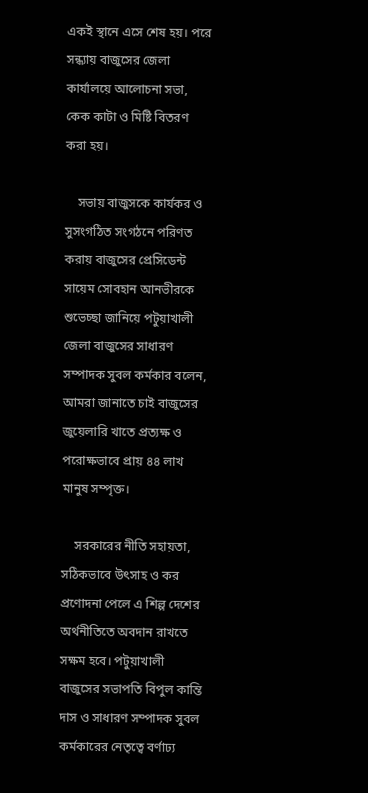একই স্থানে এসে শেষ হয়। পরে সন্ধ্যায় বাজুসের জেলা কার্যালয়ে আলোচনা সভা, কেক কাটা ও মিষ্টি বিতরণ করা হয়।

    সভায় বাজুসকে কার্যকর ও সুসংগঠিত সংগঠনে পরিণত করায় বাজুসের প্রেসিডেন্ট সায়েম সোবহান আনভীরকে শুভেচ্ছা জানিয়ে পটুয়াখালী জেলা বাজুসের সাধারণ সম্পাদক সুবল কর্মকার বলেন, আমরা জানাতে চাই বাজুসের জুয়েলারি খাতে প্রত্যক্ষ ও পরোক্ষভাবে প্রায় ৪৪ লাখ মানুষ সম্পৃক্ত।

    সরকারের নীতি সহায়তা, সঠিকভাবে উৎসাহ ও কর প্রণোদনা পেলে এ শিল্প দেশের অর্থনীতিতে অবদান রাখতে সক্ষম হবে। পটুয়াখালী বাজুসের সভাপতি বিপুল কান্তি দাস ও সাধারণ সম্পাদক সুবল কর্মকারের নেতৃত্বে বর্ণাঢ্য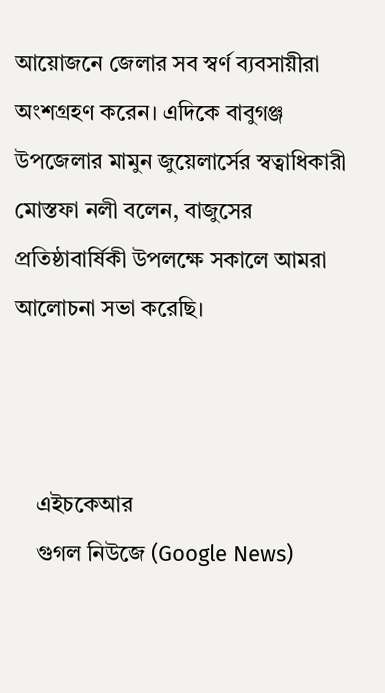আয়োজনে জেলার সব স্বর্ণ ব্যবসায়ীরা অংশগ্রহণ করেন। এদিকে বাবুগঞ্জ উপজেলার মামুন জুয়েলার্সের স্বত্বাধিকারী মোস্তফা নলী বলেন, বাজুসের প্রতিষ্ঠাবার্ষিকী উপলক্ষে সকালে আমরা আলোচনা সভা করেছি।



    এইচকেআর
    গুগল নিউজে (Google News)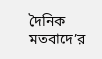দৈনিক মতবাদে’র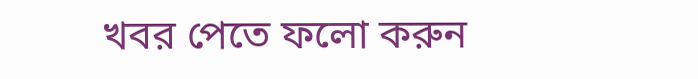খবর পেতে ফলো করুন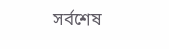সর্বশেষ